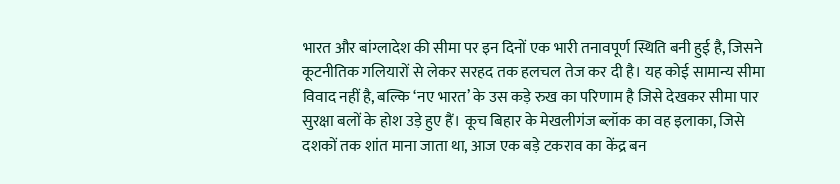भारत और बांग्लादेश की सीमा पर इन दिनों एक भारी तनावपूर्ण स्थिति बनी हुई है, जिसने कूटनीतिक गलियारों से लेकर सरहद तक हलचल तेज कर दी है। यह कोई सामान्य सीमा विवाद नहीं है, बल्कि ‘नए भारत’ के उस कड़े रुख का परिणाम है जिसे देखकर सीमा पार सुरक्षा बलों के होश उड़े हुए हैं। कूच बिहार के मेखलीगंज ब्लॉक का वह इलाका, जिसे दशकों तक शांत माना जाता था, आज एक बड़े टकराव का केंद्र बन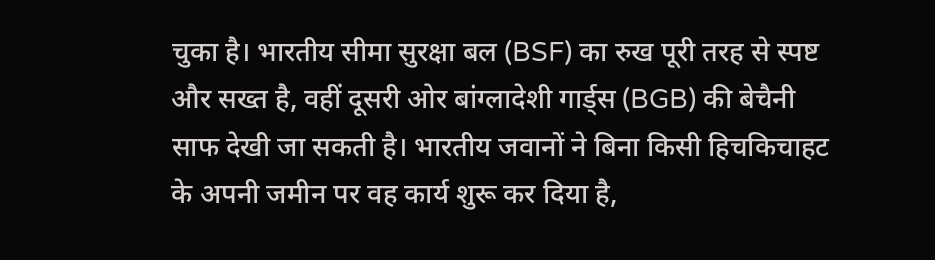चुका है। भारतीय सीमा सुरक्षा बल (BSF) का रुख पूरी तरह से स्पष्ट और सख्त है, वहीं दूसरी ओर बांग्लादेशी गार्ड्स (BGB) की बेचैनी साफ देखी जा सकती है। भारतीय जवानों ने बिना किसी हिचकिचाहट के अपनी जमीन पर वह कार्य शुरू कर दिया है,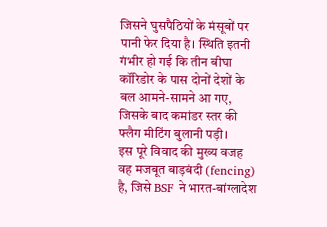जिसने घुसपैठियों के मंसूबों पर पानी फेर दिया है। स्थिति इतनी गंभीर हो गई कि तीन बीघा कॉरिडोर के पास दोनों देशों के बल आमने-सामने आ गए, जिसके बाद कमांडर स्तर की फ्लैग मीटिंग बुलानी पड़ी।
इस पूरे विवाद की मुख्य वजह वह मजबूत बाड़बंदी (fencing) है, जिसे BSF ने भारत-बांग्लादेश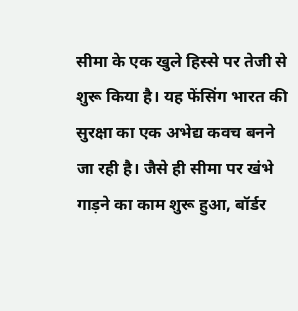सीमा के एक खुले हिस्से पर तेजी से शुरू किया है। यह फेंसिंग भारत की सुरक्षा का एक अभेद्य कवच बनने जा रही है। जैसे ही सीमा पर खंभे गाड़ने का काम शुरू हुआ, बॉर्डर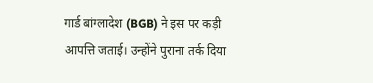गार्ड बांग्लादेश (BGB) ने इस पर कड़ी आपत्ति जताई। उन्होंने पुराना तर्क दिया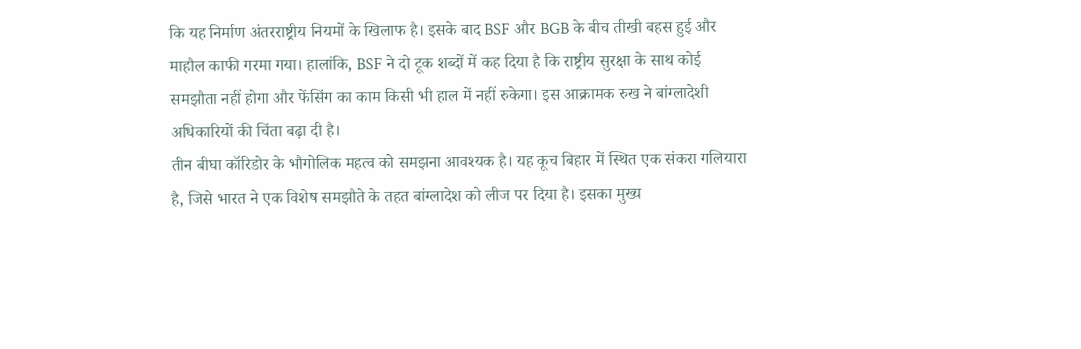कि यह निर्माण अंतरराष्ट्रीय नियमों के खिलाफ है। इसके बाद BSF और BGB के बीच तीखी बहस हुई और माहौल काफी गरमा गया। हालांकि, BSF ने दो टूक शब्दों में कह दिया है कि राष्ट्रीय सुरक्षा के साथ कोई समझौता नहीं होगा और फेंसिंग का काम किसी भी हाल में नहीं रुकेगा। इस आक्रामक रुख ने बांग्लादेशी अधिकारियों की चिंता बढ़ा दी है।
तीन बीघा कॉरिडोर के भौगोलिक महत्व को समझना आवश्यक है। यह कूच बिहार में स्थित एक संकरा गलियारा है, जिसे भारत ने एक विशेष समझौते के तहत बांग्लादेश को लीज पर दिया है। इसका मुख्य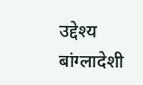उद्देश्य बांग्लादेशी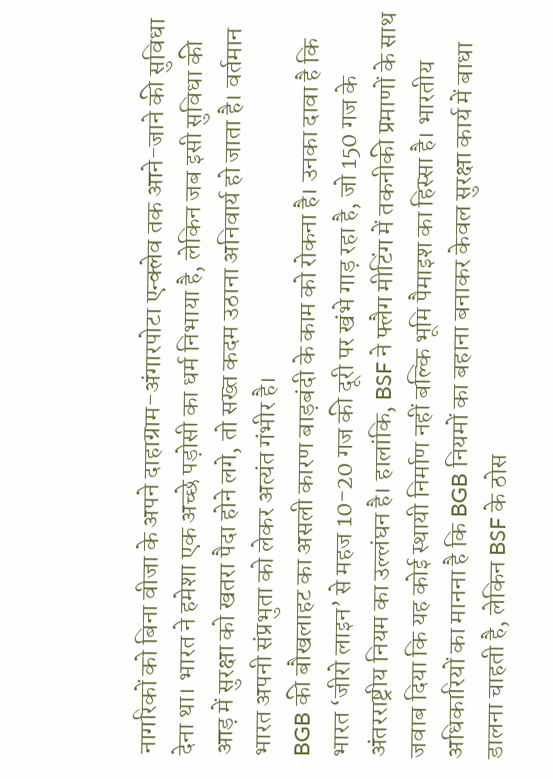नागरिकों को बिना वीजा के अपने दाहाग्राम-अंगारपोटा एन्क्लेव तक आने-जाने की सुविधा देना था। भारत ने हमेशा एक अच्छे पड़ोसी का धर्म निभाया है, लेकिन जब इसी सुविधा की आड़ में सुरक्षा को खतरा पैदा होने लगे, तो सख्त कदम उठाना अनिवार्य हो जाता है। वर्तमान भारत अपनी संप्रभुता को लेकर अत्यंत गंभीर है।
BGB की बौखलाहट का असली कारण बाड़बंदी के काम को रोकना है। उनका दावा है कि भारत ‘जीरो लाइन’ से महज 10-20 गज की दूरी पर खंभे गाड़ रहा है, जो 150 गज के अंतरराष्ट्रीय नियम का उल्लंघन है। हालांकि, BSF ने फ्लैग मीटिंग में तकनीकी प्रमाणों के साथ जवाब दिया कि यह कोई स्थायी निर्माण नहीं बल्कि भूमि पैमाइश का हिस्सा है। भारतीय अधिकारियों का मानना है कि BGB नियमों का बहाना बनाकर केवल सुरक्षा कार्य में बाधा डालना चाहती है, लेकिन BSF के ठोस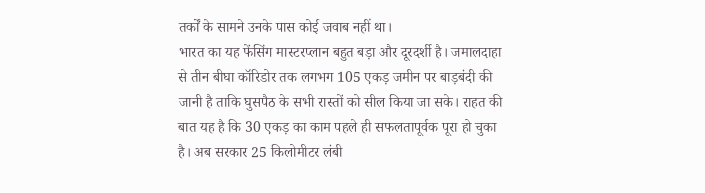तर्कों के सामने उनके पास कोई जवाब नहीं था।
भारत का यह फेंसिंग मास्टरप्लान बहुत बड़ा और दूरदर्शी है। जमालदाहा से तीन बीघा कॉरिडोर तक लगभग 105 एकड़ जमीन पर बाड़बंदी की जानी है ताकि घुसपैठ के सभी रास्तों को सील किया जा सके। राहत की बात यह है कि 30 एकड़ का काम पहले ही सफलतापूर्वक पूरा हो चुका है। अब सरकार 25 किलोमीटर लंबी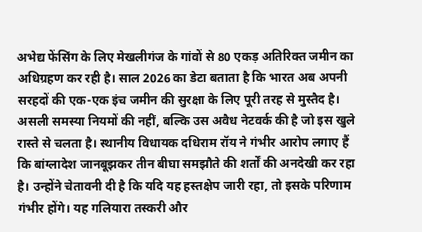अभेद्य फेंसिंग के लिए मेखलीगंज के गांवों से 80 एकड़ अतिरिक्त जमीन का अधिग्रहण कर रही है। साल 2026 का डेटा बताता है कि भारत अब अपनी सरहदों की एक-एक इंच जमीन की सुरक्षा के लिए पूरी तरह से मुस्तैद है।
असली समस्या नियमों की नहीं, बल्कि उस अवैध नेटवर्क की है जो इस खुले रास्ते से चलता है। स्थानीय विधायक दधिराम रॉय ने गंभीर आरोप लगाए हैं कि बांग्लादेश जानबूझकर तीन बीघा समझौते की शर्तों की अनदेखी कर रहा है। उन्होंने चेतावनी दी है कि यदि यह हस्तक्षेप जारी रहा, तो इसके परिणाम गंभीर होंगे। यह गलियारा तस्करी और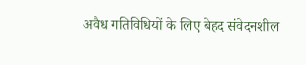अवैध गतिविधियों के लिए बेहद संवेदनशील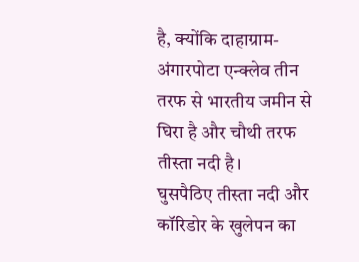है, क्योंकि दाहाग्राम-अंगारपोटा एन्क्लेव तीन तरफ से भारतीय जमीन से घिरा है और चौथी तरफ तीस्ता नदी है।
घुसपैठिए तीस्ता नदी और कॉरिडोर के खुलेपन का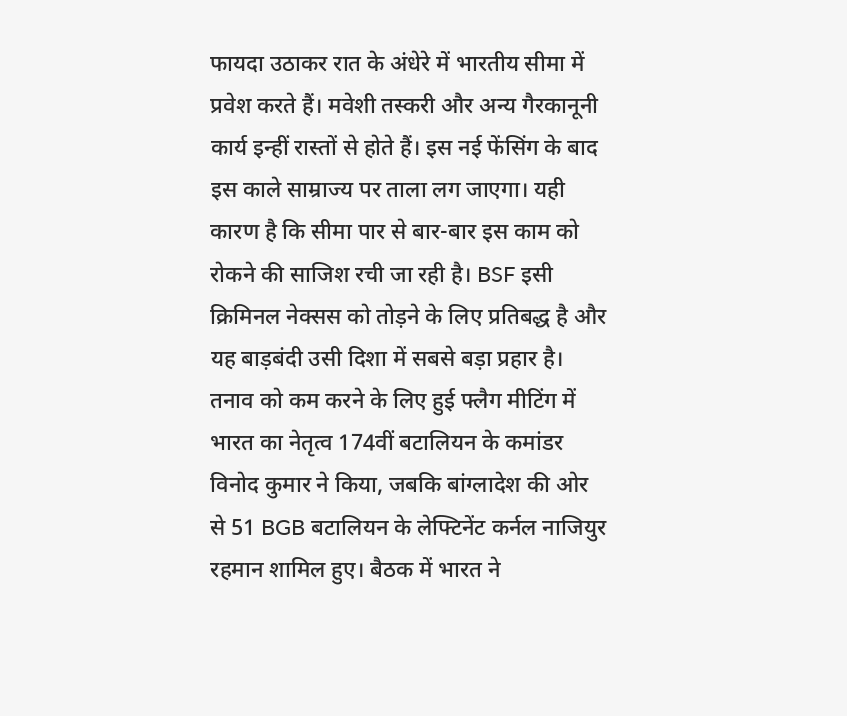फायदा उठाकर रात के अंधेरे में भारतीय सीमा में प्रवेश करते हैं। मवेशी तस्करी और अन्य गैरकानूनी कार्य इन्हीं रास्तों से होते हैं। इस नई फेंसिंग के बाद इस काले साम्राज्य पर ताला लग जाएगा। यही कारण है कि सीमा पार से बार-बार इस काम को रोकने की साजिश रची जा रही है। BSF इसी क्रिमिनल नेक्सस को तोड़ने के लिए प्रतिबद्ध है और यह बाड़बंदी उसी दिशा में सबसे बड़ा प्रहार है।
तनाव को कम करने के लिए हुई फ्लैग मीटिंग में भारत का नेतृत्व 174वीं बटालियन के कमांडर विनोद कुमार ने किया, जबकि बांग्लादेश की ओर से 51 BGB बटालियन के लेफ्टिनेंट कर्नल नाजियुर रहमान शामिल हुए। बैठक में भारत ने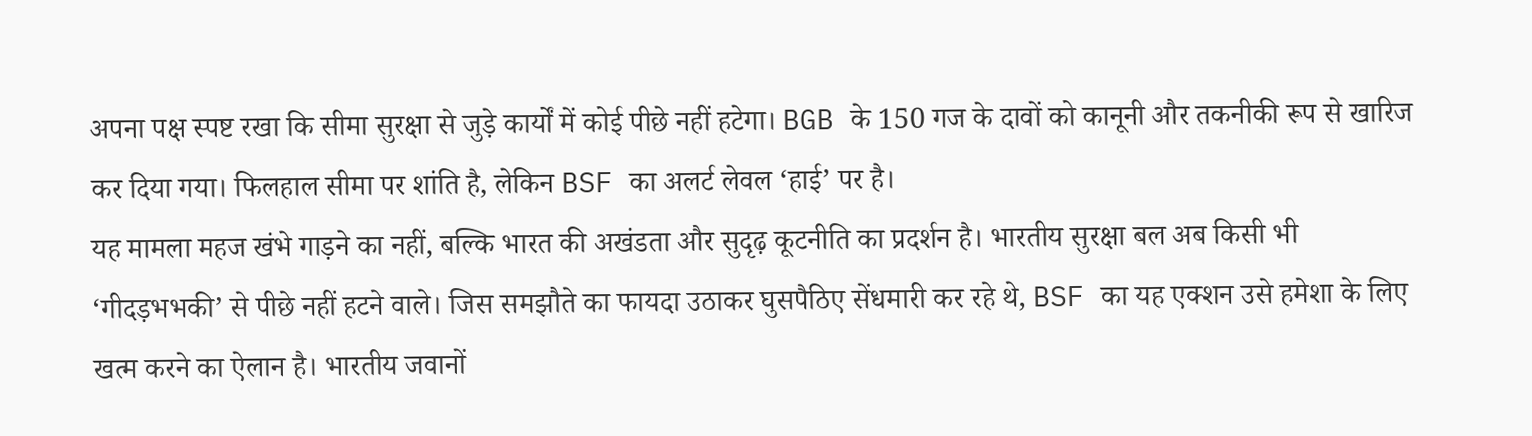अपना पक्ष स्पष्ट रखा कि सीमा सुरक्षा से जुड़े कार्यों में कोई पीछे नहीं हटेगा। BGB के 150 गज के दावों को कानूनी और तकनीकी रूप से खारिज कर दिया गया। फिलहाल सीमा पर शांति है, लेकिन BSF का अलर्ट लेवल ‘हाई’ पर है।
यह मामला महज खंभे गाड़ने का नहीं, बल्कि भारत की अखंडता और सुदृढ़ कूटनीति का प्रदर्शन है। भारतीय सुरक्षा बल अब किसी भी ‘गीदड़भभकी’ से पीछे नहीं हटने वाले। जिस समझौते का फायदा उठाकर घुसपैठिए सेंधमारी कर रहे थे, BSF का यह एक्शन उसे हमेशा के लिए खत्म करने का ऐलान है। भारतीय जवानों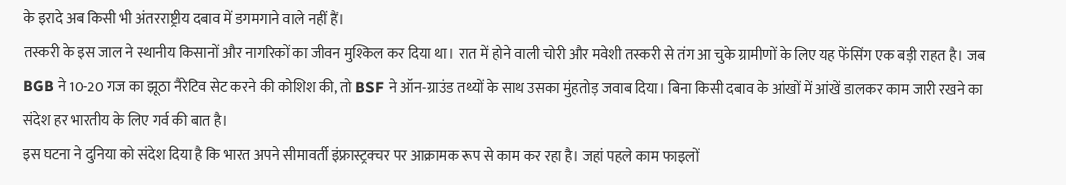के इरादे अब किसी भी अंतरराष्ट्रीय दबाव में डगमगाने वाले नहीं हैं।
तस्करी के इस जाल ने स्थानीय किसानों और नागरिकों का जीवन मुश्किल कर दिया था। रात में होने वाली चोरी और मवेशी तस्करी से तंग आ चुके ग्रामीणों के लिए यह फेंसिंग एक बड़ी राहत है। जब BGB ने 10-20 गज का झूठा नैरेटिव सेट करने की कोशिश की, तो BSF ने ऑन-ग्राउंड तथ्यों के साथ उसका मुंहतोड़ जवाब दिया। बिना किसी दबाव के आंखों में आंखें डालकर काम जारी रखने का संदेश हर भारतीय के लिए गर्व की बात है।
इस घटना ने दुनिया को संदेश दिया है कि भारत अपने सीमावर्ती इंफ्रास्ट्रक्चर पर आक्रामक रूप से काम कर रहा है। जहां पहले काम फाइलों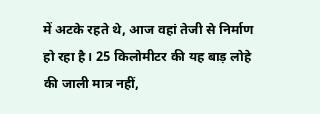में अटके रहते थे, आज वहां तेजी से निर्माण हो रहा है। 25 किलोमीटर की यह बाड़ लोहे की जाली मात्र नहीं,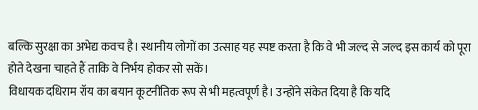बल्कि सुरक्षा का अभेद्य कवच है। स्थानीय लोगों का उत्साह यह स्पष्ट करता है कि वे भी जल्द से जल्द इस कार्य को पूरा होते देखना चाहते हैं ताकि वे निर्भय होकर सो सकें।
विधायक दधिराम रॉय का बयान कूटनीतिक रूप से भी महत्वपूर्ण है। उन्होंने संकेत दिया है कि यदि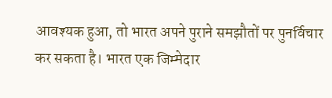आवश्यक हुआ, तो भारत अपने पुराने समझौतों पर पुनर्विचार कर सकता है। भारत एक जिम्मेदार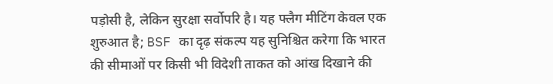पड़ोसी है, लेकिन सुरक्षा सर्वोपरि है। यह फ्लैग मीटिंग केवल एक शुरुआत है; BSF का दृढ़ संकल्प यह सुनिश्चित करेगा कि भारत की सीमाओं पर किसी भी विदेशी ताकत को आंख दिखाने की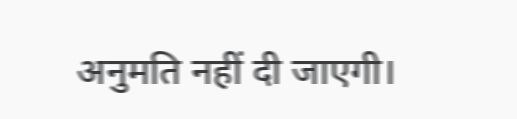अनुमति नहीं दी जाएगी।